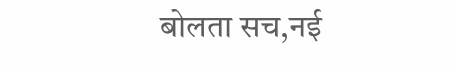बोलता सच,नई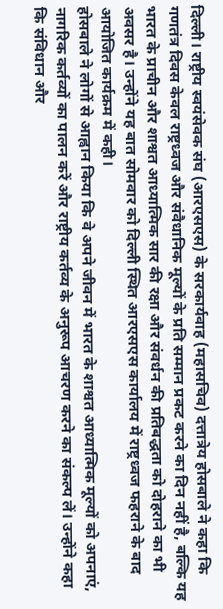दिल्ली। राष्ट्रीय स्वयंसेवक संघ (आरएसएस) के सरकार्यवाह (महासचिव) दत्तात्रेय होसबाले ने कहा कि गणतंत्र दिवस केवल राष्ट्रध्वज और संवैधानिक मूल्यों के प्रति सम्मान प्रकट करने का दिन नहीं है, बल्कि यह भारत के प्राचीन और शाश्वत आध्यात्मिक सार की रक्षा और संवर्धन की प्रतिबद्धता को दोहराने का भी अवसर है। उन्होंने यह बात सोमवार को दिल्ली स्थित आरएसएस कार्यालय में राष्ट्रध्वज फहराने के बाद आयोजित कार्यक्रम में कही।
होसबाले ने लोगों से आह्वान किया कि वे अपने जीवन में भारत के शाश्वत आध्यात्मिक मूल्यों को अपनाएं, नागरिक कर्तव्यों का पालन करें और राष्ट्रीय कर्तव्य के अनुरूप आचरण करने का संकल्प लें। उन्होंने कहा कि संविधान और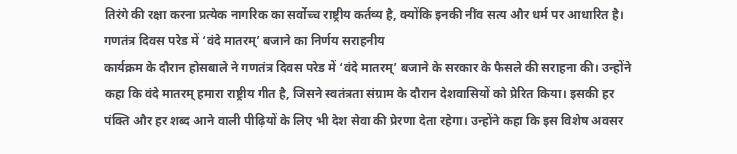तिरंगे की रक्षा करना प्रत्येक नागरिक का सर्वोच्च राष्ट्रीय कर्तव्य है, क्योंकि इनकी नींव सत्य और धर्म पर आधारित है।
गणतंत्र दिवस परेड में ‘वंदे मातरम्’ बजाने का निर्णय सराहनीय
कार्यक्रम के दौरान होसबाले ने गणतंत्र दिवस परेड में ‘वंदे मातरम्’ बजाने के सरकार के फैसले की सराहना की। उन्होंने कहा कि वंदे मातरम् हमारा राष्ट्रीय गीत है, जिसने स्वतंत्रता संग्राम के दौरान देशवासियों को प्रेरित किया। इसकी हर पंक्ति और हर शब्द आने वाली पीढ़ियों के लिए भी देश सेवा की प्रेरणा देता रहेगा। उन्होंने कहा कि इस विशेष अवसर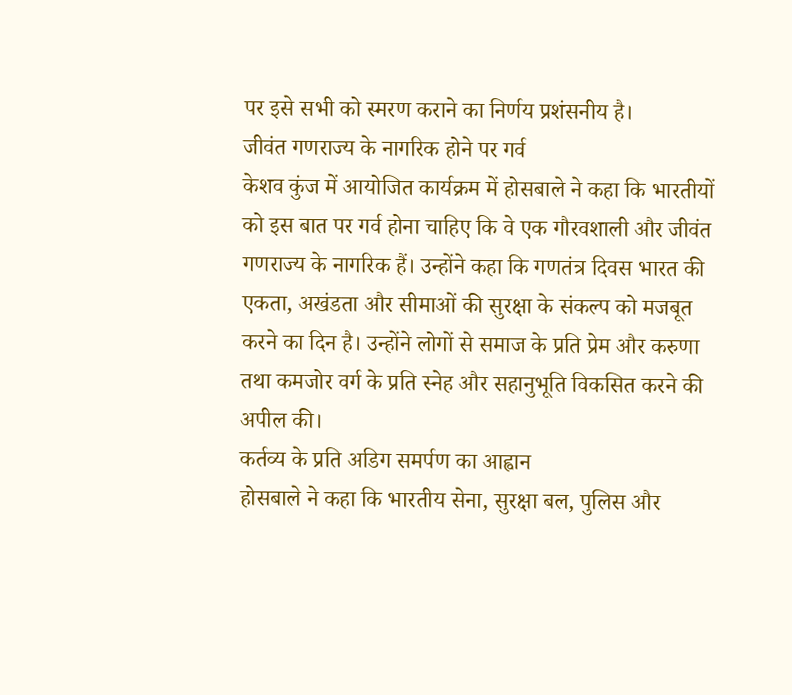पर इसे सभी को स्मरण कराने का निर्णय प्रशंसनीय है।
जीवंत गणराज्य के नागरिक होने पर गर्व
केशव कुंज में आयोजित कार्यक्रम में होसबाले ने कहा कि भारतीयों को इस बात पर गर्व होना चाहिए कि वे एक गौरवशाली और जीवंत गणराज्य के नागरिक हैं। उन्होंने कहा कि गणतंत्र दिवस भारत की एकता, अखंडता और सीमाओं की सुरक्षा के संकल्प को मजबूत करने का दिन है। उन्होंने लोगों से समाज के प्रति प्रेम और करुणा तथा कमजोर वर्ग के प्रति स्नेह और सहानुभूति विकसित करने की अपील की।
कर्तव्य के प्रति अडिग समर्पण का आह्वान
होसबाले ने कहा कि भारतीय सेना, सुरक्षा बल, पुलिस और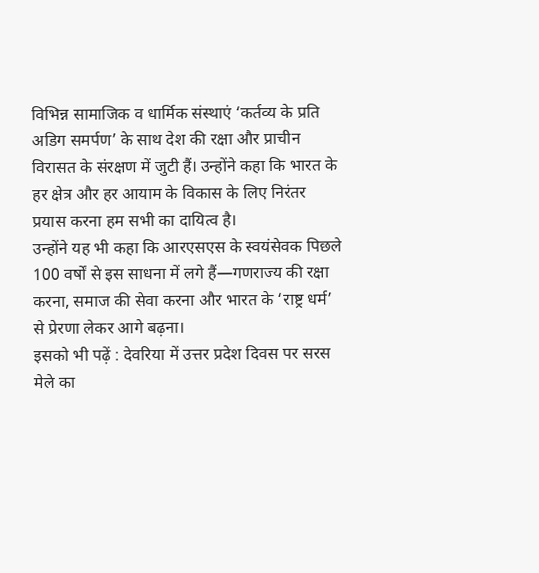विभिन्न सामाजिक व धार्मिक संस्थाएं ‘कर्तव्य के प्रति अडिग समर्पण’ के साथ देश की रक्षा और प्राचीन विरासत के संरक्षण में जुटी हैं। उन्होंने कहा कि भारत के हर क्षेत्र और हर आयाम के विकास के लिए निरंतर प्रयास करना हम सभी का दायित्व है।
उन्होंने यह भी कहा कि आरएसएस के स्वयंसेवक पिछले 100 वर्षों से इस साधना में लगे हैं—गणराज्य की रक्षा करना, समाज की सेवा करना और भारत के ‘राष्ट्र धर्म’ से प्रेरणा लेकर आगे बढ़ना।
इसको भी पढ़ें : देवरिया में उत्तर प्रदेश दिवस पर सरस मेले का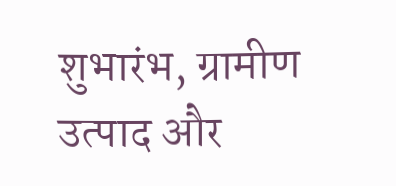शुभारंभ, ग्रामीण उत्पाद और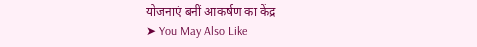योजनाएं बनीं आकर्षण का केंद्र
➤ You May Also Like